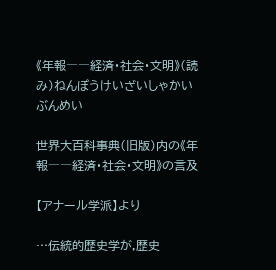《年報――経済・社会・文明》(読み)ねんぽうけいざいしゃかいぶんめい

世界大百科事典(旧版)内の《年報――経済・社会・文明》の言及

【アナール学派】より

…伝統的歴史学が,歴史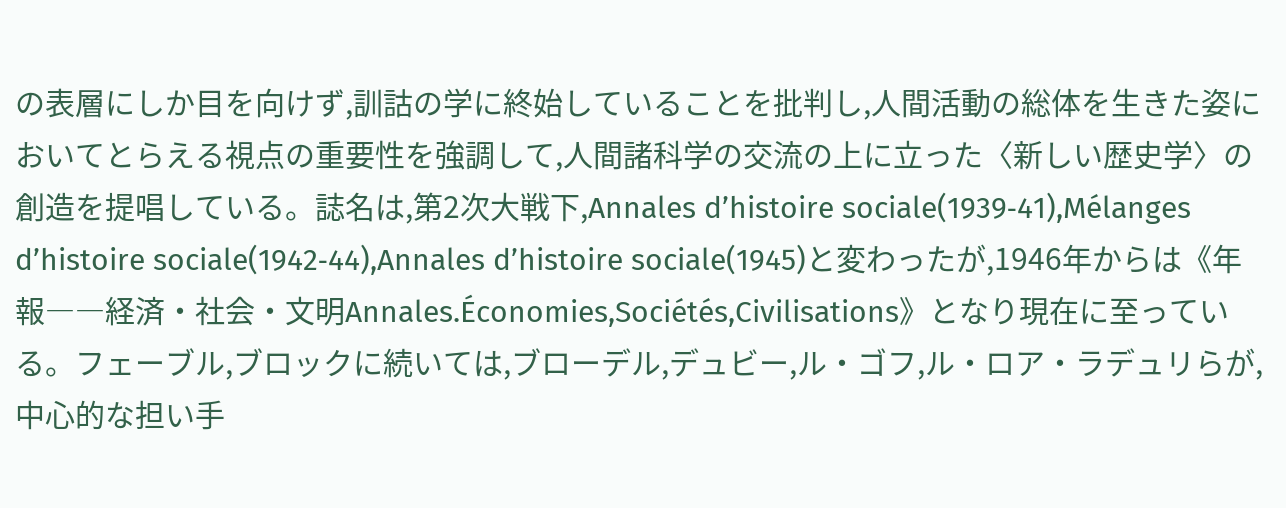の表層にしか目を向けず,訓詁の学に終始していることを批判し,人間活動の総体を生きた姿においてとらえる視点の重要性を強調して,人間諸科学の交流の上に立った〈新しい歴史学〉の創造を提唱している。誌名は,第2次大戦下,Annales d’histoire sociale(1939‐41),Mélanges d’histoire sociale(1942‐44),Annales d’histoire sociale(1945)と変わったが,1946年からは《年報――経済・社会・文明Annales.Économies,Sociétés,Civilisations》となり現在に至っている。フェーブル,ブロックに続いては,ブローデル,デュビー,ル・ゴフ,ル・ロア・ラデュリらが,中心的な担い手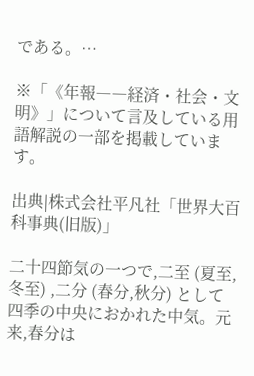である。…

※「《年報――経済・社会・文明》」について言及している用語解説の一部を掲載しています。

出典|株式会社平凡社「世界大百科事典(旧版)」

二十四節気の一つで,二至 (夏至,冬至) ,二分 (春分,秋分) として四季の中央におかれた中気。元来,春分は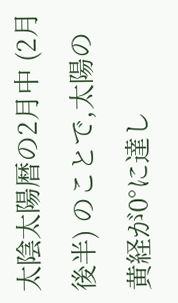太陰太陽暦の2月中 (2月後半) のことで,太陽の黄経が0°に達し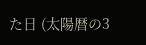た日 (太陽暦の3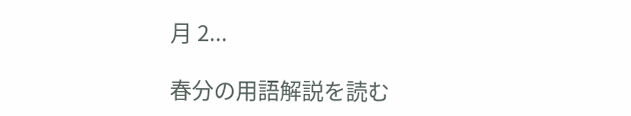月 2...

春分の用語解説を読む